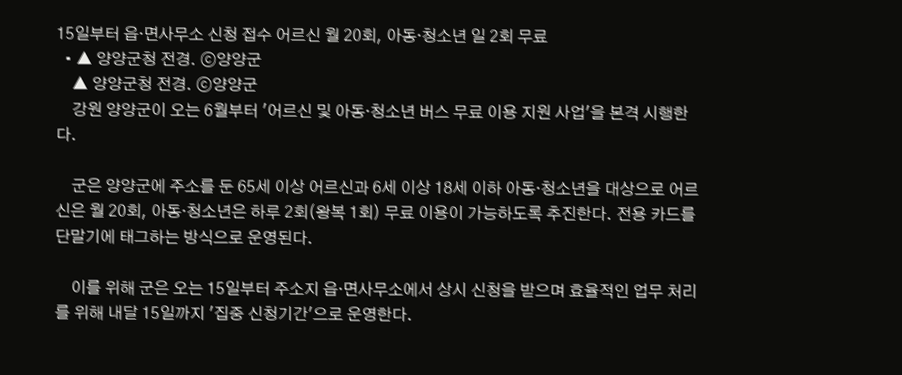15일부터 읍·면사무소 신청 접수 어르신 월 20회, 아동·청소년 일 2회 무료
  • ▲ 양양군청 전경. ⓒ양양군
    ▲ 양양군청 전경. ⓒ양양군
    강원 양양군이 오는 6월부터 '어르신 및 아동·청소년 버스 무료 이용 지원 사업'을 본격 시행한다.

    군은 양양군에 주소를 둔 65세 이상 어르신과 6세 이상 18세 이하 아동·청소년을 대상으로 어르신은 월 20회, 아동·청소년은 하루 2회(왕복 1회) 무료 이용이 가능하도록 추진한다. 전용 카드를 단말기에 태그하는 방식으로 운영된다.

    이를 위해 군은 오는 15일부터 주소지 읍·면사무소에서 상시 신청을 받으며 효율적인 업무 처리를 위해 내달 15일까지 '집중 신청기간'으로 운영한다.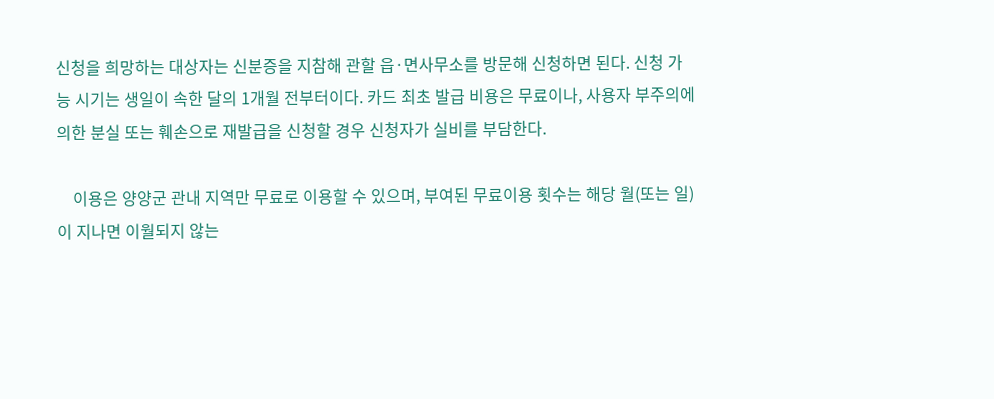신청을 희망하는 대상자는 신분증을 지참해 관할 읍·면사무소를 방문해 신청하면 된다. 신청 가능 시기는 생일이 속한 달의 1개월 전부터이다. 카드 최초 발급 비용은 무료이나, 사용자 부주의에 의한 분실 또는 훼손으로 재발급을 신청할 경우 신청자가 실비를 부담한다.

    이용은 양양군 관내 지역만 무료로 이용할 수 있으며, 부여된 무료이용 횟수는 해당 월(또는 일)이 지나면 이월되지 않는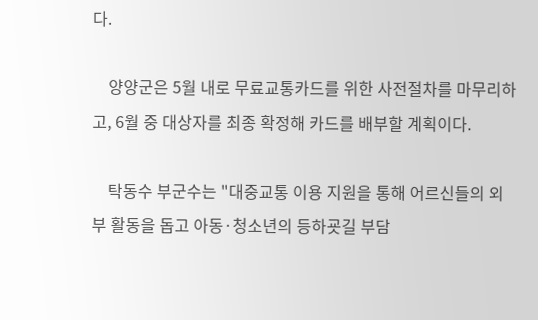다.

    양양군은 5월 내로 무료교통카드를 위한 사전절차를 마무리하고, 6월 중 대상자를 최종 확정해 카드를 배부할 계획이다.

    탁동수 부군수는 "대중교통 이용 지원을 통해 어르신들의 외부 활동을 돕고 아동·청소년의 등하굣길 부담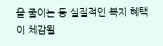을 줄이는 등 실질적인 복지 혜택이 체감될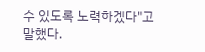수 있도록 노력하겠다"고 말했다.